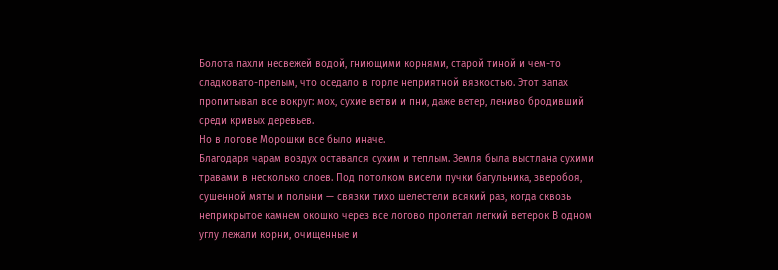Болота пахли несвежей водой, гниющими корнями, старой тиной и чем-то сладковато-прелым, что оседало в горле неприятной вязкостью. Этот запах пропитывал все вокруг: мох, сухие ветви и пни, даже ветер, лениво бродивший среди кривых деревьев.
Но в логове Морошки все было иначе.
Благодаря чарам воздух оставался сухим и теплым. Земля была выстлана сухими травами в несколько слоев. Под потолком висели пучки багульника, зверобоя, сушенной мяты и полыни — связки тихо шелестели всякий раз, когда сквозь неприкрытое камнем окошко через все логово пролетал легкий ветерок В одном углу лежали корни, очищенные и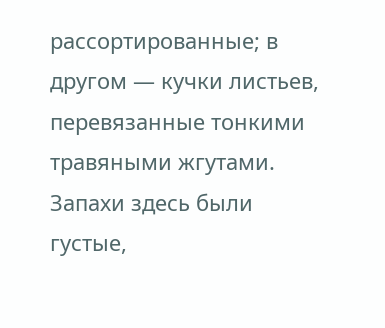рассортированные; в другом — кучки листьев, перевязанные тонкими травяными жгутами.
Запахи здесь были густые,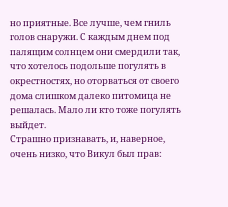но приятные. Все лучше, чем гниль голов снаружи. С каждым днем под палящим солнцем они смердили так, что хотелось подольше погулять в окрестностях, но оторваться от своего дома слишком далеко питомица не решалась. Мало ли кто тоже погулять выйдет.
Страшно признавать, и, наверное, очень низко, что Викул был прав: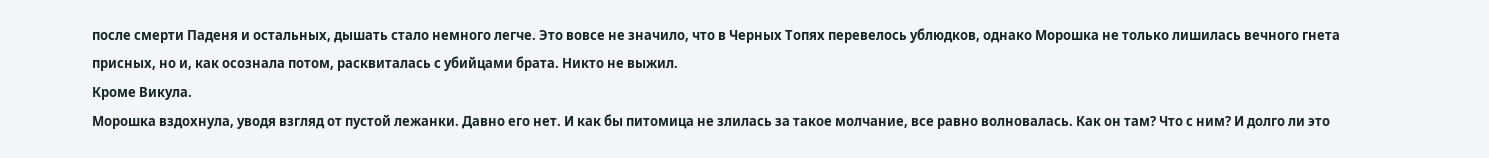после смерти Паденя и остальных, дышать стало немного легче. Это вовсе не значило, что в Черных Топях перевелось ублюдков, однако Морошка не только лишилась вечного гнета присных, но и, как осознала потом, расквиталась с убийцами брата. Никто не выжил.
Кроме Викула.
Морошка вздохнула, уводя взгляд от пустой лежанки. Давно его нет. И как бы питомица не злилась за такое молчание, все равно волновалась. Как он там? Что с ним? И долго ли это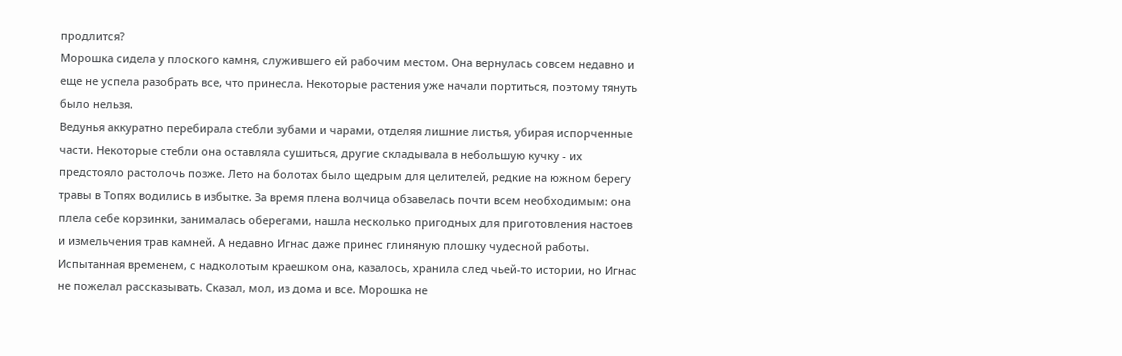продлится?
Морошка сидела у плоского камня, служившего ей рабочим местом. Она вернулась совсем недавно и еще не успела разобрать все, что принесла. Некоторые растения уже начали портиться, поэтому тянуть было нельзя.
Ведунья аккуратно перебирала стебли зубами и чарами, отделяя лишние листья, убирая испорченные части. Некоторые стебли она оставляла сушиться, другие складывала в небольшую кучку - их предстояло растолочь позже. Лето на болотах было щедрым для целителей, редкие на южном берегу травы в Топях водились в избытке. За время плена волчица обзавелась почти всем необходимым: она плела себе корзинки, занималась оберегами, нашла несколько пригодных для приготовления настоев и измельчения трав камней. А недавно Игнас даже принес глиняную плошку чудесной работы. Испытанная временем, с надколотым краешком она, казалось, хранила след чьей-то истории, но Игнас не пожелал рассказывать. Сказал, мол, из дома и все. Морошка не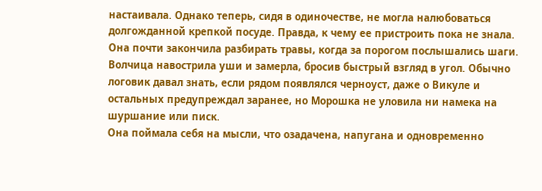настаивала. Однако теперь, сидя в одиночестве, не могла налюбоваться долгожданной крепкой посуде. Правда, к чему ее пристроить пока не знала.
Она почти закончила разбирать травы, когда за порогом послышались шаги. Волчица навострила уши и замерла, бросив быстрый взгляд в угол. Обычно логовик давал знать, если рядом появлялся черноуст, даже о Викуле и остальных предупреждал заранее, но Морошка не уловила ни намека на шуршание или писк.
Она поймала себя на мысли, что озадачена, напугана и одновременно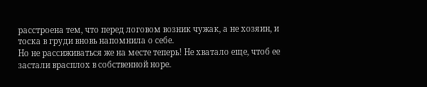расстроена тем, что перед логовом возник чужак, а не хозяин, и тоска в груди вновь напомнила о себе.
Но не рассиживаться же на месте теперь! Не хватало еще, чтоб ее застали врасплох в собственной норе.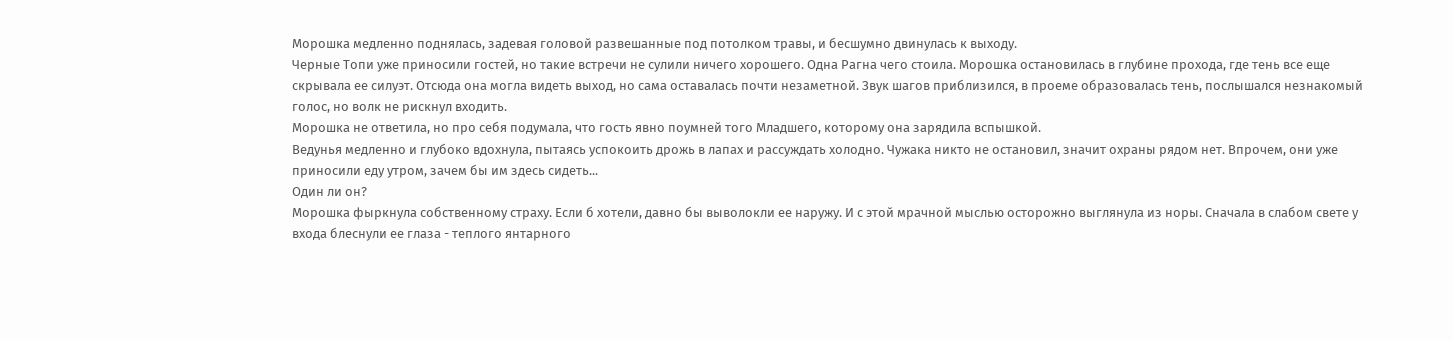Морошка медленно поднялась, задевая головой развешанные под потолком травы, и бесшумно двинулась к выходу.
Черные Топи уже приносили гостей, но такие встречи не сулили ничего хорошего. Одна Рагна чего стоила. Морошка остановилась в глубине прохода, где тень все еще скрывала ее силуэт. Отсюда она могла видеть выход, но сама оставалась почти незаметной. Звук шагов приблизился, в проеме образовалась тень, послышался незнакомый голос, но волк не рискнул входить.
Морошка не ответила, но про себя подумала, что гость явно поумней того Младшего, которому она зарядила вспышкой.
Ведунья медленно и глубоко вдохнула, пытаясь успокоить дрожь в лапах и рассуждать холодно. Чужака никто не остановил, значит охраны рядом нет. Впрочем, они уже приносили еду утром, зачем бы им здесь сидеть...
Один ли он?
Морошка фыркнула собственному страху. Если б хотели, давно бы выволокли ее наружу. И с этой мрачной мыслью осторожно выглянула из норы. Сначала в слабом свете у входа блеснули ее глаза - теплого янтарного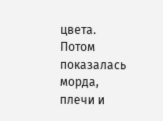цвета. Потом показалась морда, плечи и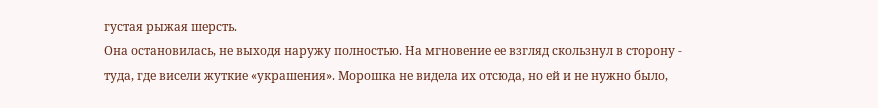густая рыжая шерсть.
Она остановилась, не выходя наружу полностью. На мгновение ее взгляд скользнул в сторону - туда, где висели жуткие «украшения». Морошка не видела их отсюда, но ей и не нужно было,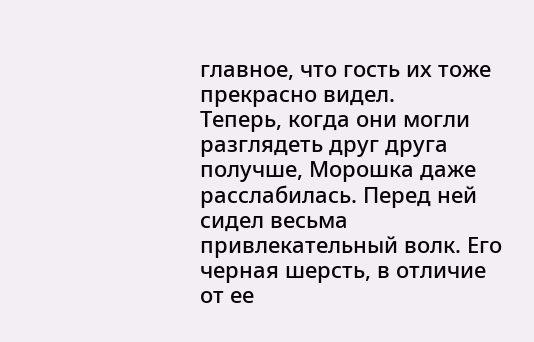главное, что гость их тоже прекрасно видел.
Теперь, когда они могли разглядеть друг друга получше, Морошка даже расслабилась. Перед ней сидел весьма привлекательный волк. Его черная шерсть, в отличие от ее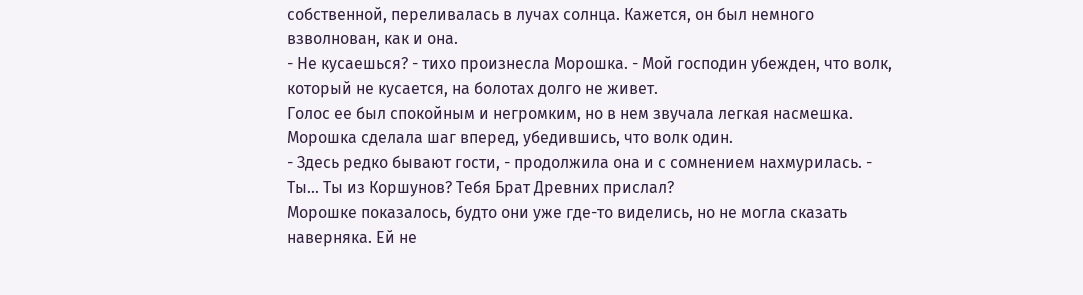собственной, переливалась в лучах солнца. Кажется, он был немного взволнован, как и она.
- Не кусаешься? - тихо произнесла Морошка. - Мой господин убежден, что волк, который не кусается, на болотах долго не живет.
Голос ее был спокойным и негромким, но в нем звучала легкая насмешка. Морошка сделала шаг вперед, убедившись, что волк один.
- Здесь редко бывают гости, - продолжила она и с сомнением нахмурилась. - Ты... Ты из Коршунов? Тебя Брат Древних прислал?
Морошке показалось, будто они уже где-то виделись, но не могла сказать наверняка. Ей не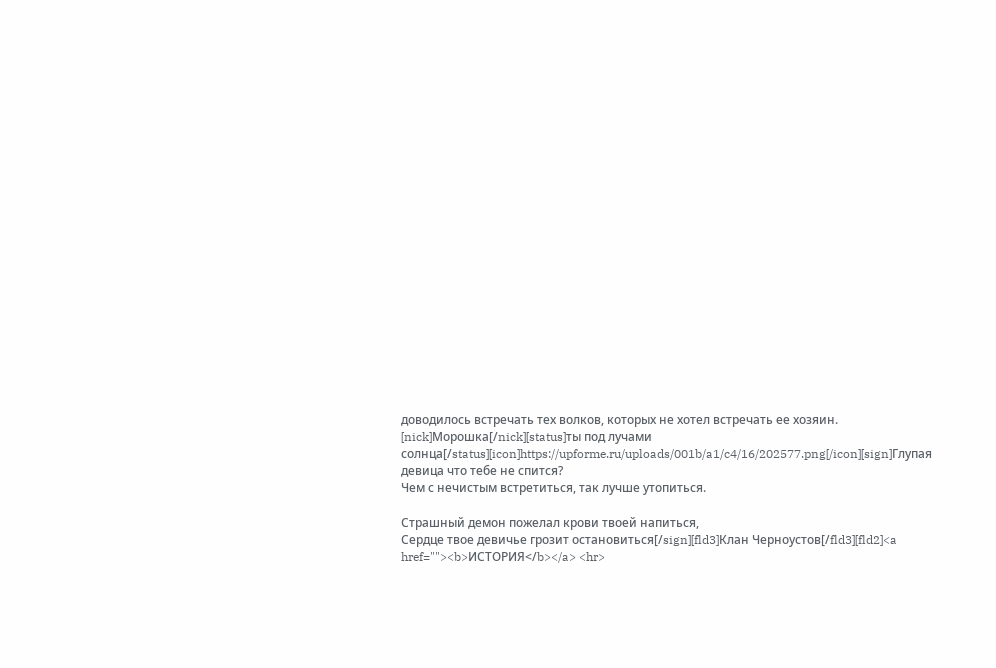доводилось встречать тех волков, которых не хотел встречать ее хозяин.
[nick]Морошка[/nick][status]ты под лучами солнца[/status][icon]https://upforme.ru/uploads/001b/a1/c4/16/202577.png[/icon][sign]Глупая девица что тебе не спится?
Чем с нечистым встретиться, так лучше утопиться.

Страшный демон пожелал крови твоей напиться,
Сердце твое девичье грозит остановиться[/sign][fld3]Клан Черноустов[/fld3][fld2]<a href=""><b>ИСТОРИЯ</b></a> <hr>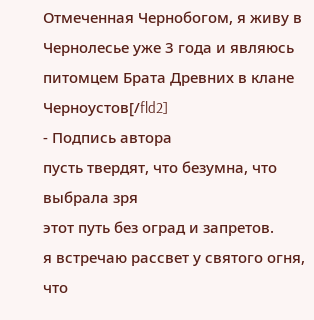Отмеченная Чернобогом, я живу в Чернолесье уже 3 года и являюсь питомцем Брата Древних в клане Черноустов[/fld2]
- Подпись автора
пусть твердят, что безумна, что выбрала зря
этот путь без оград и запретов.
я встречаю рассвет у святого огня,
что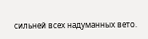сильней всех надуманных вето.